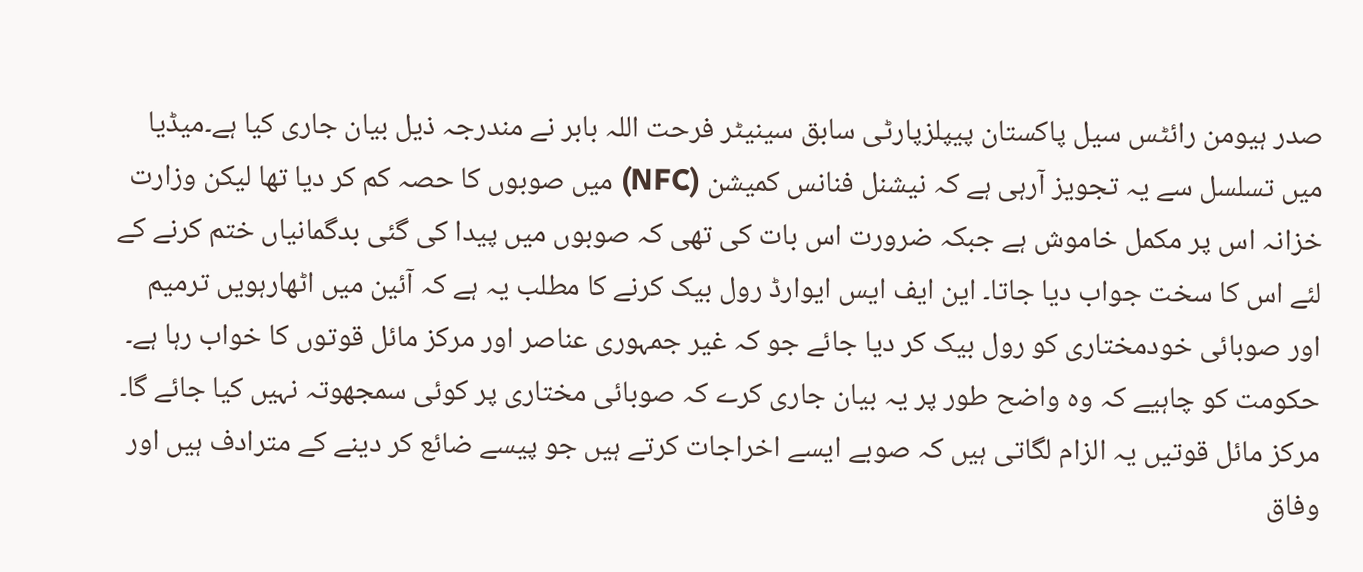صدر ہیومن رائٹس سیل پاکستان پیپلزپارٹی سابق سینیٹر فرحت اللہ بابر نے مندرجہ ذیل بیان جاری کیا ہے۔میڈیا میں تسلسل سے یہ تجویز آرہی ہے کہ نیشنل فنانس کمیشن (NFC) میں صوبوں کا حصہ کم کر دیا تھا لیکن وزارت خزانہ اس پر مکمل خاموش ہے جبکہ ضرورت اس بات کی تھی کہ صوبوں میں پیدا کی گئی بدگمانیاں ختم کرنے کے لئے اس کا سخت جواب دیا جاتا۔ این ایف ایس ایوارڈ رول بیک کرنے کا مطلب یہ ہے کہ آئین میں اٹھارہویں ترمیم اور صوبائی خودمختاری کو رول بیک کر دیا جائے جو کہ غیر جمہوری عناصر اور مرکز مائل قوتوں کا خواب رہا ہے۔ حکومت کو چاہیے کہ وہ واضح طور پر یہ بیان جاری کرے کہ صوبائی مختاری پر کوئی سمجھوتہ نہیں کیا جائے گا۔ مرکز مائل قوتیں یہ الزام لگاتی ہیں کہ صوبے ایسے اخراجات کرتے ہیں جو پیسے ضائع کر دینے کے مترادف ہیں اور وفاق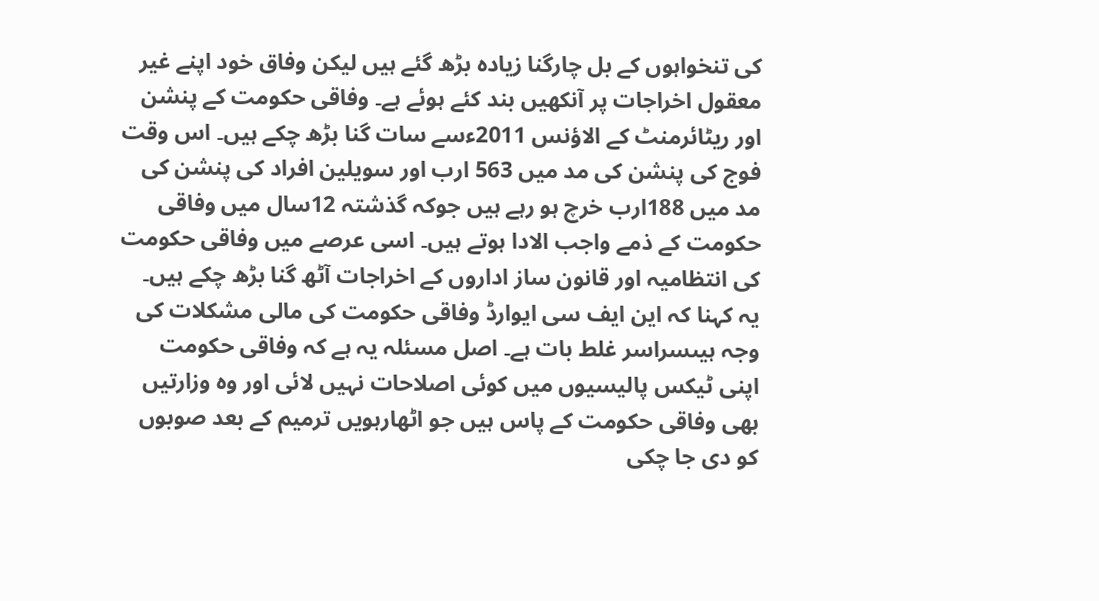کی تنخواہوں کے بل چارگنا زیادہ بڑھ گئے ہیں لیکن وفاق خود اپنے غیر معقول اخراجات پر آنکھیں بند کئے ہوئے ہے۔ وفاقی حکومت کے پنشن اور ریٹائرمنٹ کے الاؤنس 2011ءسے سات گنا بڑھ چکے ہیں۔ اس وقت فوج کی پنشن کی مد میں 563 ارب اور سویلین افراد کی پنشن کی مد میں 188ارب خرچ ہو رہے ہیں جوکہ گذشتہ 12سال میں وفاقی حکومت کے ذمے واجب الادا ہوتے ہیں۔ اسی عرصے میں وفاقی حکومت کی انتظامیہ اور قانون ساز اداروں کے اخراجات آٹھ گنا بڑھ چکے ہیں۔ یہ کہنا کہ این ایف سی ایوارڈ وفاقی حکومت کی مالی مشکلات کی وجہ ہیںسراسر غلط بات ہے۔ اصل مسئلہ یہ ہے کہ وفاقی حکومت اپنی ٹیکس پالیسیوں میں کوئی اصلاحات نہیں لائی اور وہ وزارتیں بھی وفاقی حکومت کے پاس ہیں جو اٹھارہویں ترمیم کے بعد صوبوں کو دی جا چکی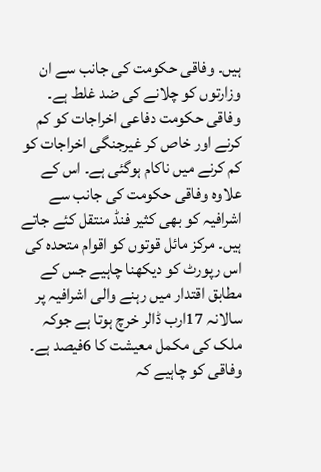ہیں۔ وفاقی حکومت کی جانب سے ان وزارتوں کو چلانے کی ضد غلط ہے۔ وفاقی حکومت دفاعی اخراجات کو کم کرنے اور خاص کر غیرجنگی اخراجات کو کم کرنے میں ناکام ہوگئی ہے۔ اس کے علاوہ وفاقی حکومت کی جانب سے اشرافیہ کو بھی کثیر فنڈ منتقل کئے جاتے ہیں۔ مرکز مائل قوتوں کو اقوام متحدہ کی اس رپورٹ کو دیکھنا چاہیے جس کے مطابق اقتدار میں رہنے والی اشرافیہ پر سالانہ 17ارب ڈالر خرچ ہوتا ہے جوکہ ملک کی مکمل معیشت کا 6فیصد ہے۔ وفاقی کو چاہیے کہ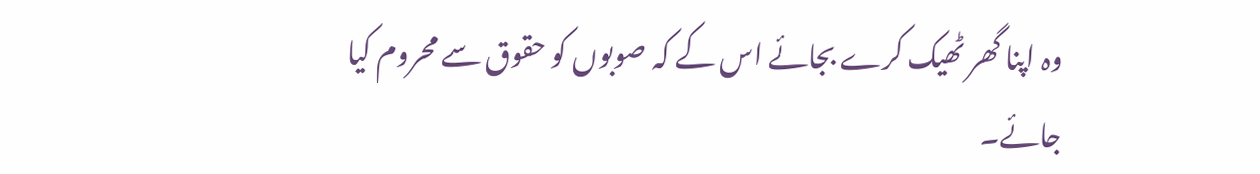وہ اپنا گھر ٹھیک کرے بجائے اس کے کہ صوبوں کو حقوق سے محروم کیا جائے۔